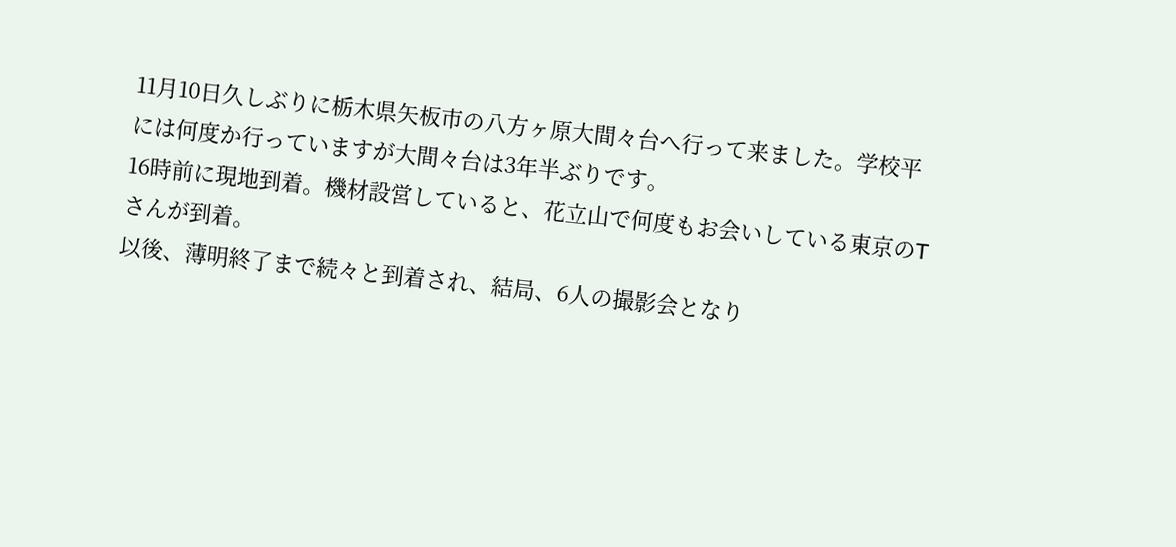11月10日久しぶりに栃木県矢板市の八方ヶ原大間々台へ行って来ました。学校平には何度か行っていますが大間々台は3年半ぶりです。
16時前に現地到着。機材設営していると、花立山で何度もお会いしている東京のTさんが到着。
以後、薄明終了まで続々と到着され、結局、6人の撮影会となり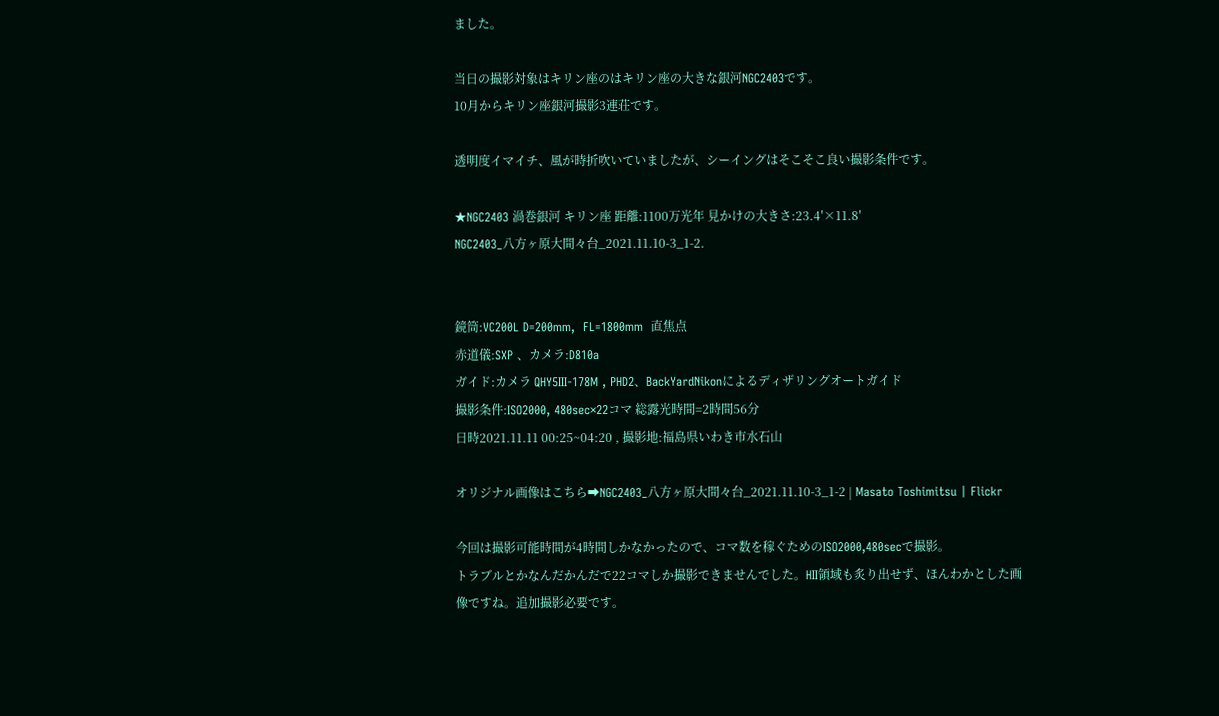ました。

当日の撮影対象はキリン座のはキリン座の大きな銀河NGC2403です。
10月からキリン座銀河撮影3連荘です。

透明度イマイチ、風が時折吹いていましたが、シーイングはそこそこ良い撮影条件です。

★NGC2403 渦巻銀河 キリン座 距離:1100万光年 見かけの大きさ:23.4′×11.8′
NGC2403_八方ヶ原大間々台_2021.11.10-3_1-2.


鏡筒:VC200L D=200mm,  FL=1800mm  直焦点
赤道儀:SXP 、カメラ:D810a
ガイド:カメラ QHY5Ⅲ-178M , PHD2、BackYardNikonによるディザリングオートガイド
撮影条件:ISO2000, 480sec×22コマ 総露光時間=2時間56分
日時2021.11.11 00:25~04:20 , 撮影地:福島県いわき市水石山

オリジナル画像はこちら➡NGC2403_八方ヶ原大間々台_2021.11.10-3_1-2 | Masato Toshimitsu | Flickr

今回は撮影可能時間が4時間しかなかったので、コマ数を稼ぐためのISO2000,480secで撮影。
トラブルとかなんだかんだで22コマしか撮影できませんでした。HⅡ領域も炙り出せず、ほんわかとした画像ですね。追加撮影必要です。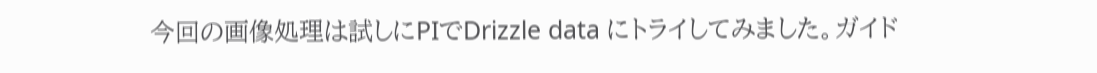今回の画像処理は試しにPIでDrizzle data にトライしてみました。ガイド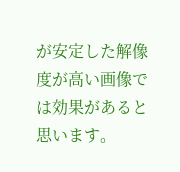が安定した解像度が高い画像では効果があると思います。